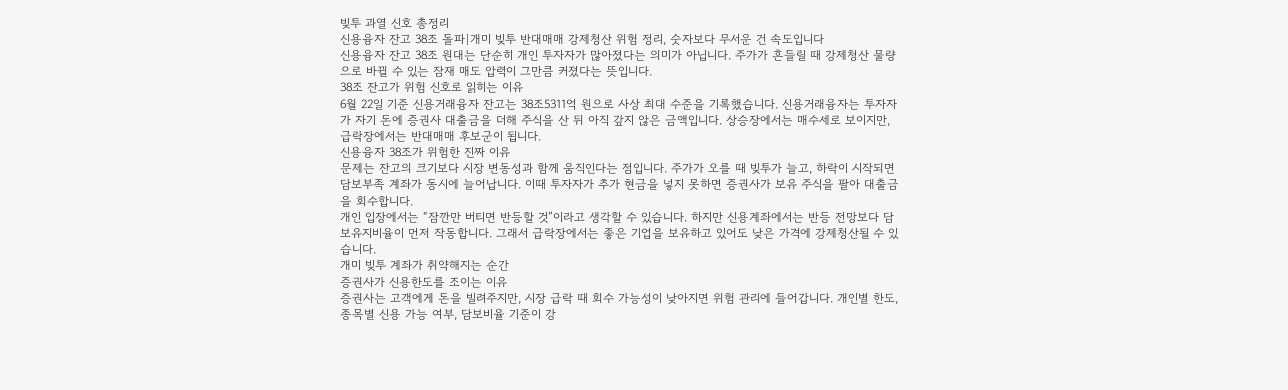빚투 과열 신호 총정리
신용융자 잔고 38조 돌파|개미 빚투 반대매매 강제청산 위험 정리, 숫자보다 무서운 건 속도입니다
신용융자 잔고 38조 원대는 단순히 개인 투자자가 많아졌다는 의미가 아닙니다. 주가가 흔들릴 때 강제청산 물량으로 바뀔 수 있는 잠재 매도 압력이 그만큼 커졌다는 뜻입니다.
38조 잔고가 위험 신호로 읽히는 이유
6월 22일 기준 신용거래융자 잔고는 38조5311억 원으로 사상 최대 수준을 기록했습니다. 신용거래융자는 투자자가 자기 돈에 증권사 대출금을 더해 주식을 산 뒤 아직 갚지 않은 금액입니다. 상승장에서는 매수세로 보이지만, 급락장에서는 반대매매 후보군이 됩니다.
신용융자 38조가 위험한 진짜 이유
문제는 잔고의 크기보다 시장 변동성과 함께 움직인다는 점입니다. 주가가 오를 때 빚투가 늘고, 하락이 시작되면 담보부족 계좌가 동시에 늘어납니다. 이때 투자자가 추가 현금을 넣지 못하면 증권사가 보유 주식을 팔아 대출금을 회수합니다.
개인 입장에서는 “잠깐만 버티면 반등할 것”이라고 생각할 수 있습니다. 하지만 신용계좌에서는 반등 전망보다 담보유지비율이 먼저 작동합니다. 그래서 급락장에서는 좋은 기업을 보유하고 있어도 낮은 가격에 강제청산될 수 있습니다.
개미 빚투 계좌가 취약해지는 순간
증권사가 신용한도를 조이는 이유
증권사는 고객에게 돈을 빌려주지만, 시장 급락 때 회수 가능성이 낮아지면 위험 관리에 들어갑니다. 개인별 한도, 종목별 신용 가능 여부, 담보비율 기준이 강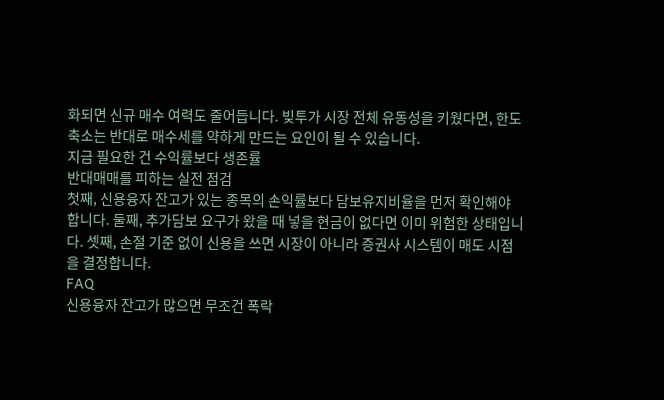화되면 신규 매수 여력도 줄어듭니다. 빚투가 시장 전체 유동성을 키웠다면, 한도 축소는 반대로 매수세를 약하게 만드는 요인이 될 수 있습니다.
지금 필요한 건 수익률보다 생존률
반대매매를 피하는 실전 점검
첫째, 신용융자 잔고가 있는 종목의 손익률보다 담보유지비율을 먼저 확인해야 합니다. 둘째, 추가담보 요구가 왔을 때 넣을 현금이 없다면 이미 위험한 상태입니다. 셋째, 손절 기준 없이 신용을 쓰면 시장이 아니라 증권사 시스템이 매도 시점을 결정합니다.
FAQ
신용융자 잔고가 많으면 무조건 폭락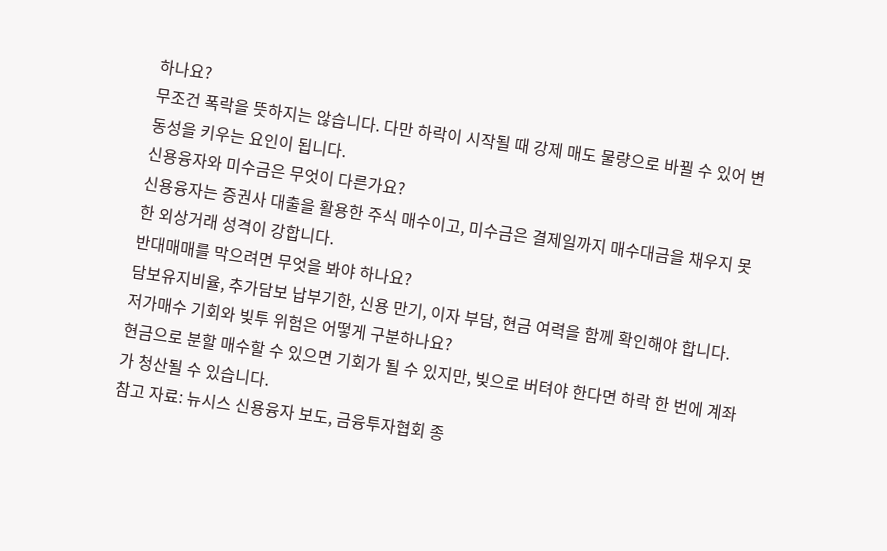하나요?
무조건 폭락을 뜻하지는 않습니다. 다만 하락이 시작될 때 강제 매도 물량으로 바뀔 수 있어 변동성을 키우는 요인이 됩니다.
신용융자와 미수금은 무엇이 다른가요?
신용융자는 증권사 대출을 활용한 주식 매수이고, 미수금은 결제일까지 매수대금을 채우지 못한 외상거래 성격이 강합니다.
반대매매를 막으려면 무엇을 봐야 하나요?
담보유지비율, 추가담보 납부기한, 신용 만기, 이자 부담, 현금 여력을 함께 확인해야 합니다.
저가매수 기회와 빚투 위험은 어떻게 구분하나요?
현금으로 분할 매수할 수 있으면 기회가 될 수 있지만, 빚으로 버텨야 한다면 하락 한 번에 계좌가 청산될 수 있습니다.
참고 자료: 뉴시스 신용융자 보도, 금융투자협회 종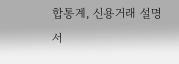합통계, 신용거래 설명서